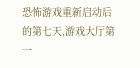恐怖游戏重新启动后的第七天,游戏大厅第一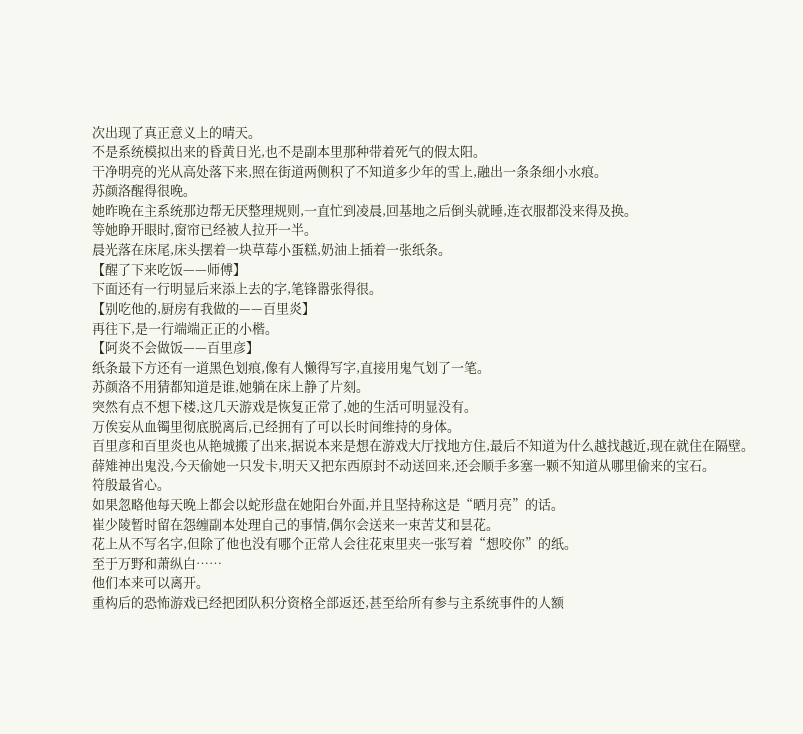次出现了真正意义上的晴天。
不是系统模拟出来的昏黄日光,也不是副本里那种带着死气的假太阳。
干净明亮的光从高处落下来,照在街道两侧积了不知道多少年的雪上,融出一条条细小水痕。
苏颜洛醒得很晚。
她昨晚在主系统那边帮无厌整理规则,一直忙到凌晨,回基地之后倒头就睡,连衣服都没来得及换。
等她睁开眼时,窗帘已经被人拉开一半。
晨光落在床尾,床头摆着一块草莓小蛋糕,奶油上插着一张纸条。
【醒了下来吃饭——师傅】
下面还有一行明显后来添上去的字,笔锋嚣张得很。
【别吃他的,厨房有我做的——百里炎】
再往下,是一行端端正正的小楷。
【阿炎不会做饭——百里彦】
纸条最下方还有一道黑色划痕,像有人懒得写字,直接用鬼气划了一笔。
苏颜洛不用猜都知道是谁,她躺在床上静了片刻。
突然有点不想下楼,这几天游戏是恢复正常了,她的生活可明显没有。
万俟妄从血镯里彻底脱离后,已经拥有了可以长时间维持的身体。
百里彦和百里炎也从艳城搬了出来,据说本来是想在游戏大厅找地方住,最后不知道为什么越找越近,现在就住在隔壁。
薛雉神出鬼没,今天偷她一只发卡,明天又把东西原封不动送回来,还会顺手多塞一颗不知道从哪里偷来的宝石。
符殷最省心。
如果忽略他每天晚上都会以蛇形盘在她阳台外面,并且坚持称这是“晒月亮”的话。
崔少陵暂时留在怨缠副本处理自己的事情,偶尔会送来一束苦艾和昙花。
花上从不写名字,但除了他也没有哪个正常人会往花束里夹一张写着“想咬你”的纸。
至于万野和萧纵白……
他们本来可以离开。
重构后的恐怖游戏已经把团队积分资格全部返还,甚至给所有参与主系统事件的人额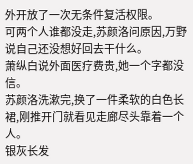外开放了一次无条件复活权限。
可两个人谁都没走,苏颜洛问原因,万野说自己还没想好回去干什么。
萧纵白说外面医疗费贵,她一个字都没信。
苏颜洛洗漱完,换了一件柔软的白色长裙,刚推开门就看见走廊尽头靠着一个人。
银灰长发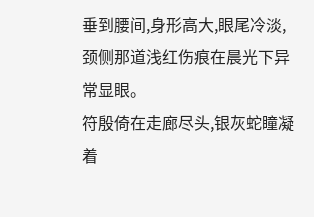垂到腰间,身形高大,眼尾冷淡,颈侧那道浅红伤痕在晨光下异常显眼。
符殷倚在走廊尽头,银灰蛇瞳凝着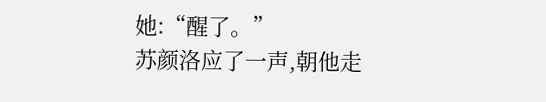她:“醒了。”
苏颜洛应了一声,朝他走